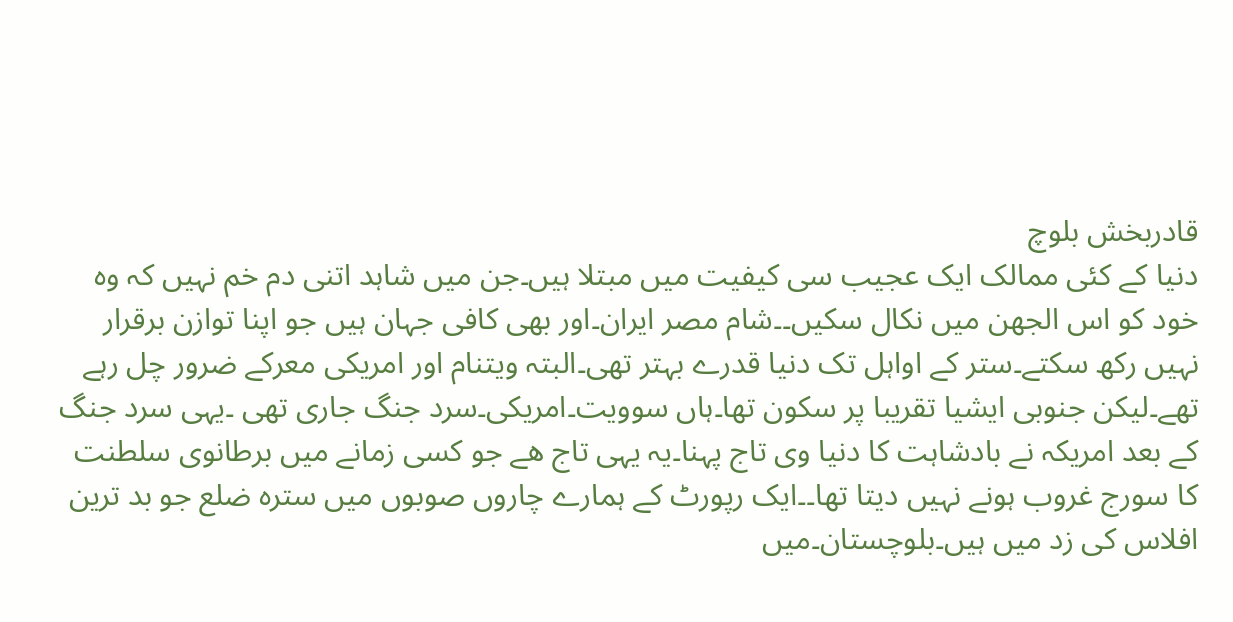قادربخش بلوچ
دنیا کے کئی ممالک ایک عجیب سی کیفیت میں مبتلا ہیں۔جن میں شاہد اتنی دم خم نہیں کہ وہ خود کو اس الجھن میں نکال سکیں۔۔شام مصر ایران۔اور بھی کافی جہان ہیں جو اپنا توازن برقرار نہیں رکھ سکتے۔ستر کے اواہل تک دنیا قدرے بہتر تھی۔البتہ ویتنام اور امریکی معرکے ضرور چل رہے تھے۔لیکن جنوبی ایشیا تقریبا پر سکون تھا۔ہاں سوویت۔امریکی۔سرد جنگ جاری تھی ۔یہی سرد جنگ کے بعد امریکہ نے بادشاہت کا دنیا وی تاج پہنا۔یہ یہی تاج ھے جو کسی زمانے میں برطانوی سلطنت کا سورج غروب ہونے نہیں دیتا تھا۔۔ایک رپورٹ کے ہمارے چاروں صوبوں میں سترہ ضلع جو بد ترین افلاس کی زد میں ہیں۔بلوچستان۔میں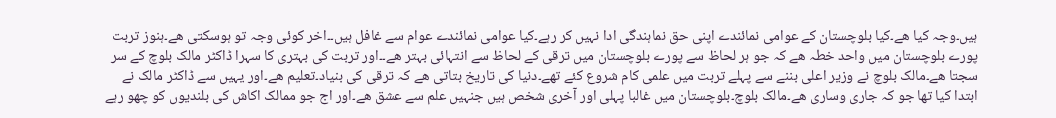ہیں۔وجہ کیا ھے۔کیا بلوچستان کے عوامی نمائندے اپنی حق نماہندگی ادا نہیں کر رہے۔کیا عوامی نمائندے عوام سے غافل ہیں۔۔اخر کوئی وجہ تو ہوسکتی ھے۔ہنوز تربت پورے بلوچستان میں واحد خطہ ھے کہ جو ہر لحاظ سے پورے بلوچستان میں ترقی کے لحاظ سے انتہائی بہتر ھے۔۔اور تربت کی بہتری کا سہرا ڈاکٹر مالک بلوچ کے سر سجتا ھے۔مالک بلوچ نے وزیر اعلی بننے سے پہلے تربت میں علمی کام شروع کئے تھے۔دنیا کی تاریخ بتاتی ھے کہ ترقی کی بنیاد۔تعلیم ھے۔اور یہیں سے ڈاکٹر مالک نے ابتدا کیا تھا جو کہ جاری وساری ھے۔مالک بلوچ۔بلوچستان میں غالبا پہلی اور آخری شخص ہیں جنہیں علم سے عشق ھے۔اور اج جو ممالک اکاش کی بلندیوں کو چھو رہے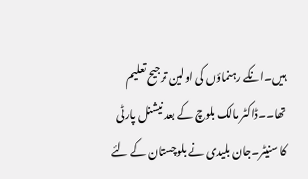ہیں۔انکے رہنماؤں کی اولین ترجیح تعلیم تھا۔۔ڈاکٹر مالک بلوچ کے بعد نیشنل پارٹی کا سنیٹر۔جان بلیدی نے بلوچستان کے لئے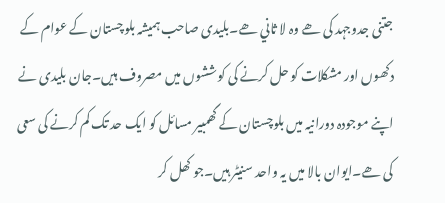جتنی جدوجہد کی ھے وہ لا ثاني ھے۔بلیدی صاحب ہمیشہ بلوچستان کے عوام کے دکھوں اور مشکلات کو حل کرنے کی کوششوں میں مصروف ہیں۔جان بلیدی نے اپنے موجودہ دورانیہ میں بلوچستان کے گھمبیر مسائل کو ایک حد تک کم کرنے کی سعی کی ھے۔ایوان بالا میں یہ واحد سنیٹر ہیں۔جو کھل کر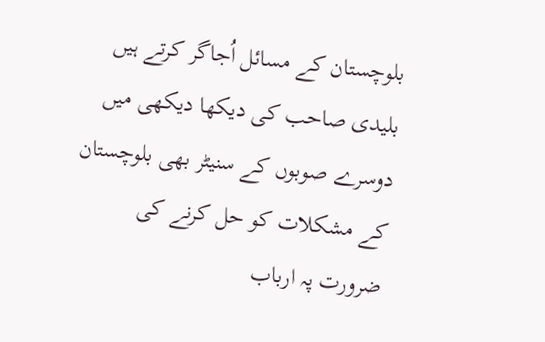بلوچستان کے مسائل اُجاگر کرتے ہیں بلیدی صاحب کی دیکھا دیکھی میں دوسرے صوبوں کے سنیٹر بھی بلوچستان کے مشکلات کو حل کرنے کی ضرورت پہ ارباب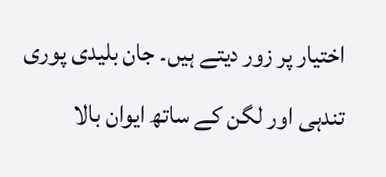اختیار پر زور دیتے ہیں۔ جان بلیدی پوری تندہی اور لگن کے ساتھ ایوان بالا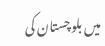میں بلوچستان کی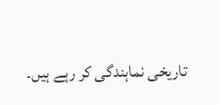تاریخی نماہندگی کر رہے ہیں۔